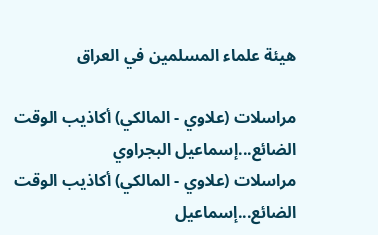هيئة علماء المسلمين في العراق

مراسلات (علاوي - المالكي) أكاذيب الوقت الضائع...إسماعيل البجراوي
مراسلات (علاوي - المالكي) أكاذيب الوقت الضائع...إسماعيل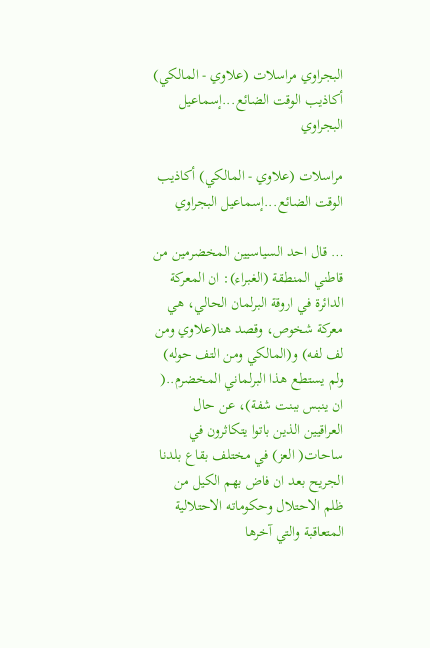البجراوي مراسلات (علاوي - المالكي) أكاذيب الوقت الضائع...إسماعيل البجراوي

مراسلات (علاوي - المالكي) أكاذيب الوقت الضائع...إسماعيل البجراوي

… قال احد السياسيين المخضرمين من قاطني المنطقة (الغبراء): ان المعركة الدائرة في اروقة البرلمان الحالي، هي معركة شخوص، وقصد هنا(علاوي ومن لف لفه) و(المالكي ومن التف حوله) ولم يستطع هذا البرلماني المخضرم..( ان ينبس ببنت شفة)، عن حال العراقيين الذين باتوا يتكاثرون في ساحات( العز) في مختلف بقاع بلدنا الجريح بعد ان فاض بهم الكيل من ظلم الاحتلال وحكوماته الاحتلالية المتعاقبة والتي آخرها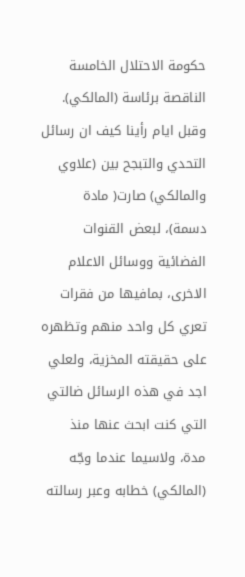حكومة الاحتلال الخامسة الناقصة برئاسة (المالكي).
وقبل ايام رأينا كيف ان رسائل التحدي والتبجح بين (علاوي والمالكي) صارت( مادة دسمة)، لبعض القنوات الفضائية ووسائل الاعلام الاخرى، بمافيها من فقرات تعري كل واحد منهم وتظهره على حقيقته المخزية، ولعلي اجد في هذه الرسائل ضالتي التي كنت ابحث عنها منذ مدة، ولاسيما عندما وجّه (المالكي) خطابه وعبر رسالته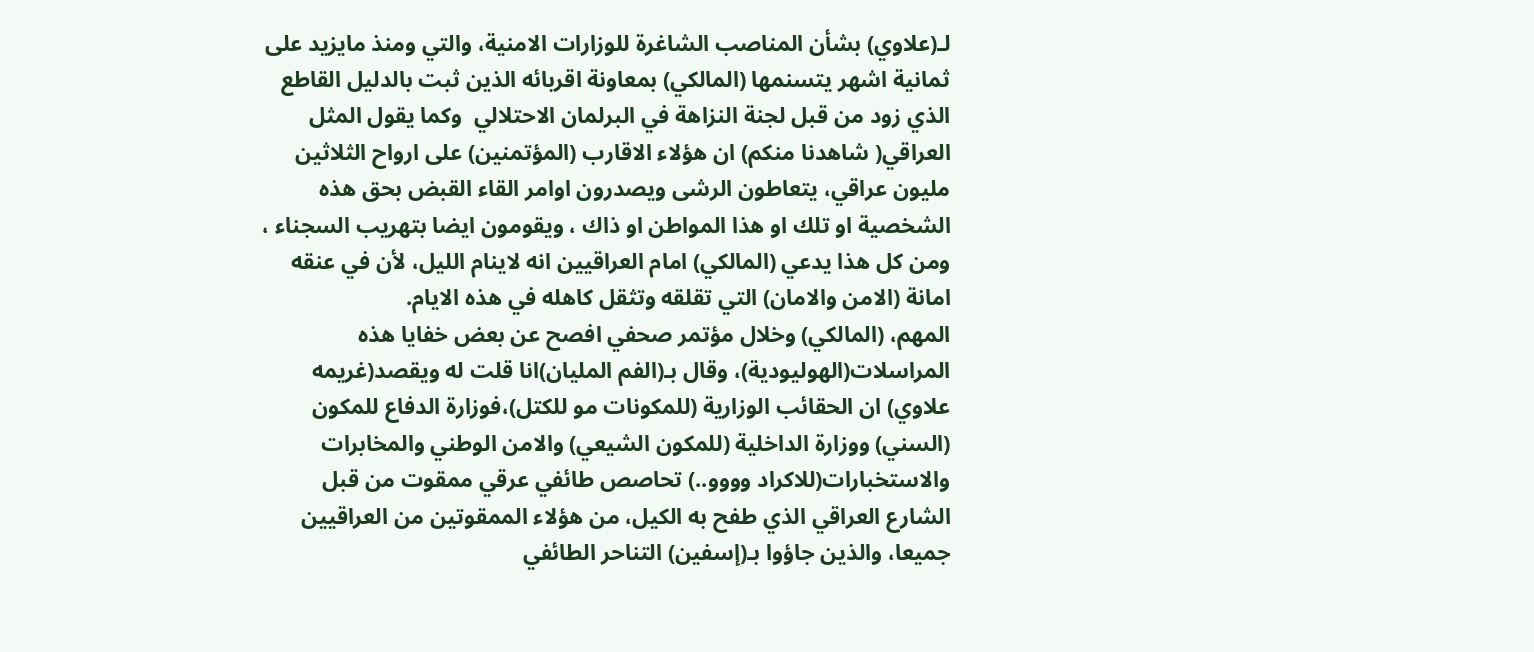لـ(علاوي) بشأن المناصب الشاغرة للوزارات الامنية، والتي ومنذ مايزيد على ثمانية اشهر يتسنمها (المالكي) بمعاونة اقربائه الذين ثبت بالدليل القاطع الذي زود من قبل لجنة النزاهة في البرلمان الاحتلالي  وكما يقول المثل العراقي( شاهدنا منكم) ان هؤلاء الاقارب (المؤتمنين) على ارواح الثلاثين مليون عراقي، يتعاطون الرشى ويصدرون اوامر القاء القبض بحق هذه الشخصية او تلك او هذا المواطن او ذاك ، ويقومون ايضا بتهريب السجناء ، ومن كل هذا يدعي (المالكي) امام العراقيين انه لاينام الليل، لأن في عنقه امانة (الامن والامان) التي تقلقه وتثقل كاهله في هذه الايام.
المهم، (المالكي) وخلال مؤتمر صحفي افصح عن بعض خفايا هذه المراسلات(الهوليودية)، وقال بـ(الفم المليان)انا قلت له ويقصد(غريمه علاوي) ان الحقائب الوزارية (للمكونات مو للكتل)،فوزارة الدفاع للمكون (السني) ووزارة الداخلية (للمكون الشيعي) والامن الوطني والمخابرات والاستخبارات(للاكراد وووو..) تحاصص طائفي عرقي ممقوت من قبل الشارع العراقي الذي طفح به الكيل، من هؤلاء الممقوتين من العراقيين جميعا، والذين جاؤوا بـ(إسفين) التناحر الطائفي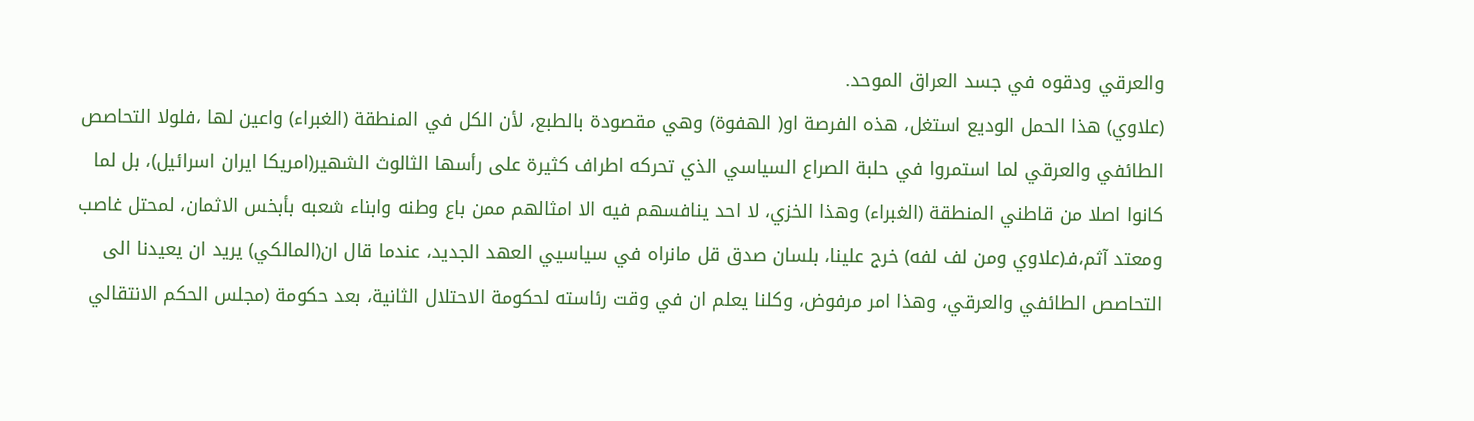والعرقي ودقوه في جسد العراق الموحد.
(علاوي) هذا الحمل الوديع استغل، هذه الفرصة او( الهفوة) وهي مقصودة بالطبع، لأن الكل في المنطقة (الغبراء) واعين لها ،فلولا التحاصص الطائفي والعرقي لما استمروا في حلبة الصراع السياسي الذي تحركه اطراف كثيرة على رأسها الثالوث الشهير(امريكا ايران اسرائيل)، بل لما كانوا اصلا من قاطني المنطقة (الغبراء) وهذا الخزي، لا احد ينافسهم فيه الا امثالهم ممن باع وطنه وابناء شعبه بأبخس الاثمان، لمحتل غاصب ومعتد آثم،فـ(علاوي ومن لف لفه) خرج علينا، بلسان صدق قل مانراه في سياسيي العهد الجديد، عندما قال ان(المالكي) يريد ان يعيدنا الى التحاصص الطائفي والعرقي، وهذا امر مرفوض، وكلنا يعلم ان في وقت رئاسته لحكومة الاحتلال الثانية، بعد حكومة (مجلس الحكم الانتقالي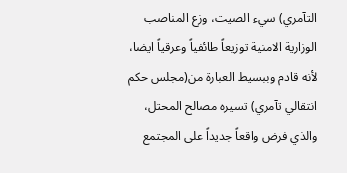التآمري) سيء الصيت، وزع المناصب الوزارية الامنية توزيعاً طائفياً وعرقياً ايضا، لأنه قادم وببسيط العبارة من(مجلس حكم انتقالي تآمري) تسيره مصالح المحتل، والذي فرض واقعاً جديداً على المجتمع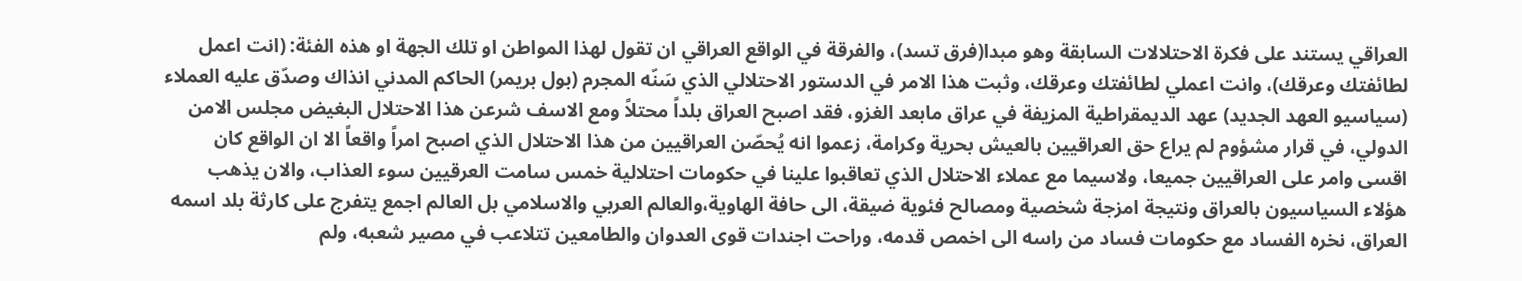العراقي يستند على فكرة الاحتلالات السابقة وهو مبدا(فرق تسد)، والفرقة في الواقع العراقي ان تقول لهذا المواطن او تلك الجهة او هذه الفئة: (انت اعمل لطائفتك وعرقك)، وانت اعملي لطائفتك وعرقك، وثبت هذا الامر في الدستور الاحتلالي الذي سَنّه المجرم (بول بريمر) الحاكم المدني انذاك وصدّق عليه العملاء (سياسيو العهد الجديد) عهد الديمقراطية المزيفة في عراق مابعد الغزو، فقد اصبح العراق بلداً محتلاً ومع الاسف شرعن هذا الاحتلال البغيض مجلس الامن الدولي، في قرار مشؤوم لم يراع حق العراقيين بالعيش بحرية وكرامة، زعموا انه يُحصّن العراقيين من هذا الاحتلال الذي اصبح امراً واقعاً الا ان الواقع كان اقسى وامر على العراقيين جميعا، ولاسيما مع عملاء الاحتلال الذي تعاقبوا علينا في حكومات احتلالية خمس سامت العرقيين سوء العذاب، والان يذهب هؤلاء السياسيون بالعراق ونتيجة امزجة شخصية ومصالح فئوية ضيقة، الى حافة الهاوية،والعالم العربي والاسلامي بل العالم اجمع يتفرج على كارثة بلد اسمه العراق، نخره الفساد مع حكومات فساد من راسه الى اخمص قدمه، وراحت اجندات قوى العدوان والطامعين تتلاعب في مصير شعبه، ولم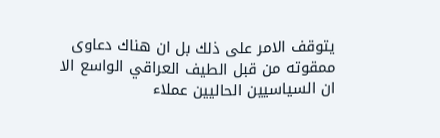يتوقف الامر على ذلك بل ان هناك دعاوى ممقوته من قبل الطيف العراقي الواسع الا ان السياسيين الحاليين عملاء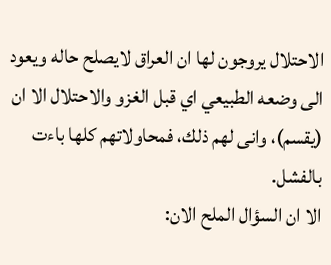الاحتلال يروجون لها ان العراق لايصلح حاله ويعود الى وضعه الطبيعي اي قبل الغزو والاحتلال الا ان (يقسم)، وانى لهم ذلك، فمحاولاتهم كلها باءت بالفشل.
الا ان السؤال الملح الان: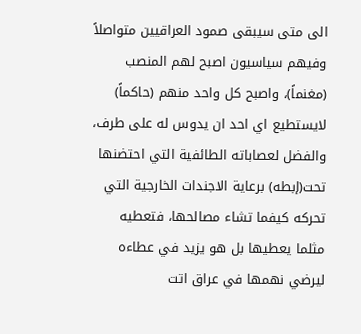الى متى سيبقى صمود العراقيين متواصلاً وفيهم سياسيون اصبح لهم المنصب (مغنماً)، واصبح كل واحد منهم (حاكماً) لايستطيع اي احد ان يدوس له على طرف، والفضل لعصاباته الطائفية التي احتضنها تحت(إبطه) برعاية الاجندات الخارجية التي تحركه كيفما تشاء مصالحها، فتعطيه مثلما يعطيها بل هو يزيد في عطاءه ليرضي نهمها في عراق اتت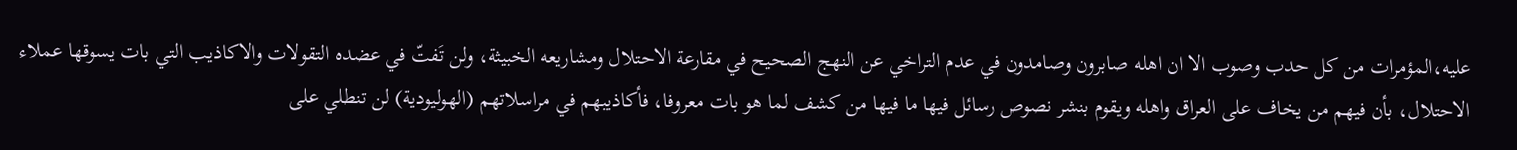عليه،المؤمرات من كل حدب وصوب الا ان اهله صابرون وصامدون في عدم التراخي عن النهج الصحيح في مقارعة الاحتلال ومشاريعه الخبيثة، ولن تَفتّ في عضده التقولات والاكاذيب التي بات يسوقها عملاء الاحتلال، بأن فيهم من يخاف على العراق واهله ويقوم بنشر نصوص رسائل فيها ما فيها من كشف لما هو بات معروفا، فأكاذيبهم في مراسلاتهم (الهوليودية) لن تنطلي على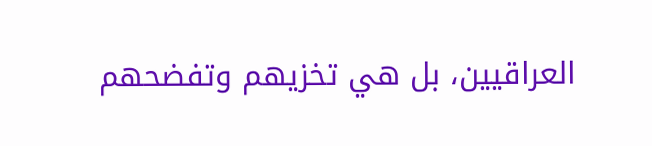العراقيين، بل هي تخزيهم وتفضحهم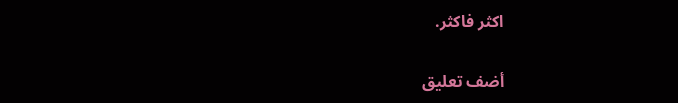اكثر فاكثر.

أضف تعليق